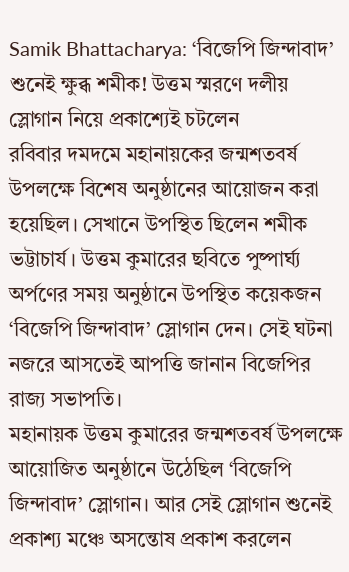Samik Bhattacharya: ‘বিজেপি জিন্দাবাদ’ শুনেই ক্ষুব্ধ শমীক! উত্তম স্মরণে দলীয় স্লোগান নিয়ে প্রকাশ্যেই চটলেন
রবিবার দমদমে মহানায়কের জন্মশতবর্ষ উপলক্ষে বিশেষ অনুষ্ঠানের আয়োজন করা হয়েছিল। সেখানে উপস্থিত ছিলেন শমীক ভট্টাচার্য। উত্তম কুমারের ছবিতে পুষ্পার্ঘ্য অর্পণের সময় অনুষ্ঠানে উপস্থিত কয়েকজন ‘বিজেপি জিন্দাবাদ’ স্লোগান দেন। সেই ঘটনা নজরে আসতেই আপত্তি জানান বিজেপির রাজ্য সভাপতি।
মহানায়ক উত্তম কুমারের জন্মশতবর্ষ উপলক্ষে আয়োজিত অনুষ্ঠানে উঠেছিল ‘বিজেপি জিন্দাবাদ’ স্লোগান। আর সেই স্লোগান শুনেই প্রকাশ্য মঞ্চে অসন্তোষ প্রকাশ করলেন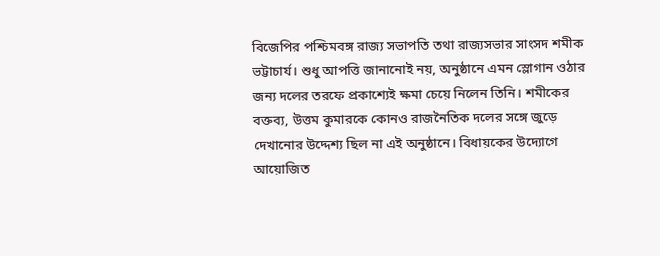বিজেপির পশ্চিমবঙ্গ রাজ্য সভাপতি তথা রাজ্যসভার সাংসদ শমীক ভট্টাচার্য। শুধু আপত্তি জানানোই নয়, অনুষ্ঠানে এমন স্লোগান ওঠার জন্য দলের তরফে প্রকাশ্যেই ক্ষমা চেয়ে নিলেন তিনি। শমীকের বক্তব্য, উত্তম কুমারকে কোনও রাজনৈতিক দলের সঙ্গে জুড়ে দেখানোর উদ্দেশ্য ছিল না এই অনুষ্ঠানে। বিধায়কের উদ্যোগে আয়োজিত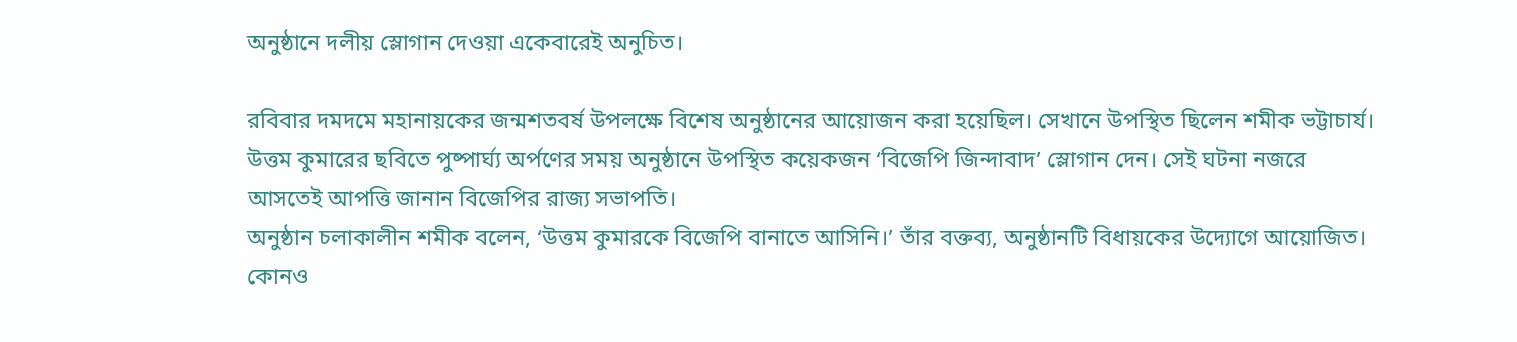অনুষ্ঠানে দলীয় স্লোগান দেওয়া একেবারেই অনুচিত।

রবিবার দমদমে মহানায়কের জন্মশতবর্ষ উপলক্ষে বিশেষ অনুষ্ঠানের আয়োজন করা হয়েছিল। সেখানে উপস্থিত ছিলেন শমীক ভট্টাচার্য। উত্তম কুমারের ছবিতে পুষ্পার্ঘ্য অর্পণের সময় অনুষ্ঠানে উপস্থিত কয়েকজন ‘বিজেপি জিন্দাবাদ’ স্লোগান দেন। সেই ঘটনা নজরে আসতেই আপত্তি জানান বিজেপির রাজ্য সভাপতি।
অনুষ্ঠান চলাকালীন শমীক বলেন, ‘উত্তম কুমারকে বিজেপি বানাতে আসিনি।’ তাঁর বক্তব্য, অনুষ্ঠানটি বিধায়কের উদ্যোগে আয়োজিত। কোনও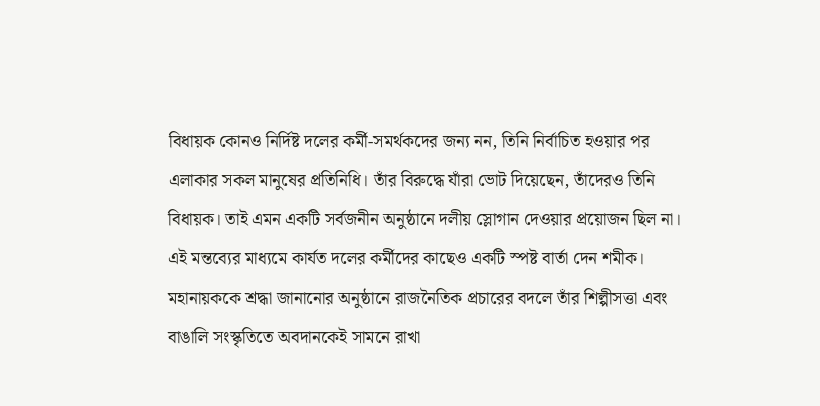বিধায়ক কোনও নির্দিষ্ট দলের কর্মী-সমর্থকদের জন্য নন, তিনি নির্বাচিত হওয়ার পর এলাকার সকল মানুষের প্রতিনিধি। তাঁর বিরুদ্ধে যাঁরা ভোট দিয়েছেন, তাঁদেরও তিনি বিধায়ক। তাই এমন একটি সর্বজনীন অনুষ্ঠানে দলীয় স্লোগান দেওয়ার প্রয়োজন ছিল না।
এই মন্তব্যের মাধ্যমে কার্যত দলের কর্মীদের কাছেও একটি স্পষ্ট বার্তা দেন শমীক। মহানায়ককে শ্রদ্ধা জানানোর অনুষ্ঠানে রাজনৈতিক প্রচারের বদলে তাঁর শিল্পীসত্তা এবং বাঙালি সংস্কৃতিতে অবদানকেই সামনে রাখা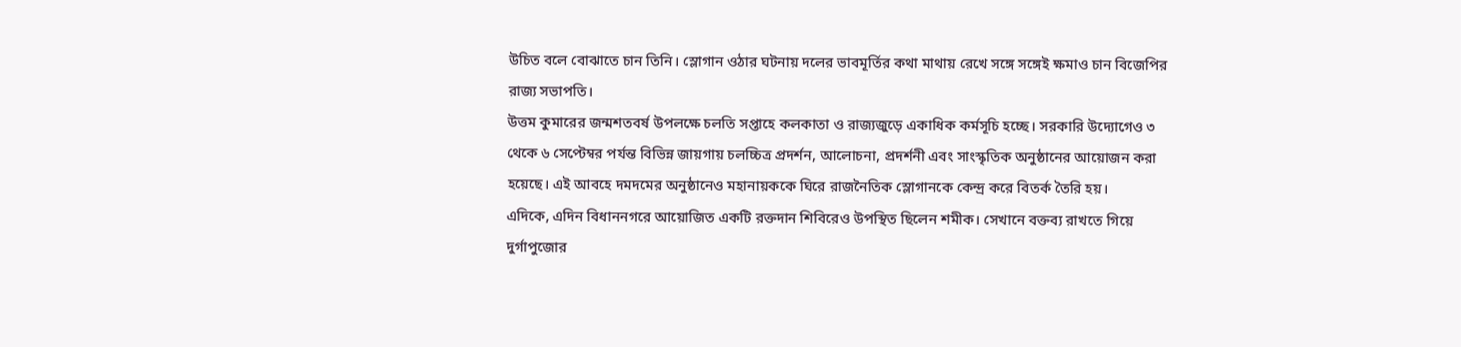উচিত বলে বোঝাতে চান তিনি। স্লোগান ওঠার ঘটনায় দলের ভাবমূর্তির কথা মাথায় রেখে সঙ্গে সঙ্গেই ক্ষমাও চান বিজেপির রাজ্য সভাপতি।
উত্তম কুমারের জন্মশতবর্ষ উপলক্ষে চলতি সপ্তাহে কলকাতা ও রাজ্যজুড়ে একাধিক কর্মসূচি হচ্ছে। সরকারি উদ্যোগেও ৩ থেকে ৬ সেপ্টেম্বর পর্যন্ত বিভিন্ন জায়গায় চলচ্চিত্র প্রদর্শন, আলোচনা, প্রদর্শনী এবং সাংস্কৃতিক অনুষ্ঠানের আয়োজন করা হয়েছে। এই আবহে দমদমের অনুষ্ঠানেও মহানায়ককে ঘিরে রাজনৈতিক স্লোগানকে কেন্দ্র করে বিতর্ক তৈরি হয়।
এদিকে, এদিন বিধাননগরে আয়োজিত একটি রক্তদান শিবিরেও উপস্থিত ছিলেন শমীক। সেখানে বক্তব্য রাখতে গিয়ে দুর্গাপুজোর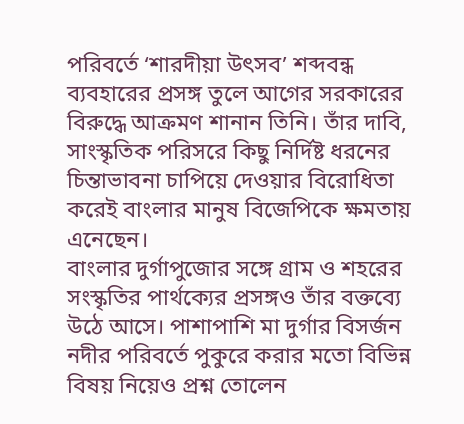পরিবর্তে ‘শারদীয়া উৎসব’ শব্দবন্ধ ব্যবহারের প্রসঙ্গ তুলে আগের সরকারের বিরুদ্ধে আক্রমণ শানান তিনি। তাঁর দাবি, সাংস্কৃতিক পরিসরে কিছু নির্দিষ্ট ধরনের চিন্তাভাবনা চাপিয়ে দেওয়ার বিরোধিতা করেই বাংলার মানুষ বিজেপিকে ক্ষমতায় এনেছেন।
বাংলার দুর্গাপুজোর সঙ্গে গ্রাম ও শহরের সংস্কৃতির পার্থক্যের প্রসঙ্গও তাঁর বক্তব্যে উঠে আসে। পাশাপাশি মা দুর্গার বিসর্জন নদীর পরিবর্তে পুকুরে করার মতো বিভিন্ন বিষয় নিয়েও প্রশ্ন তোলেন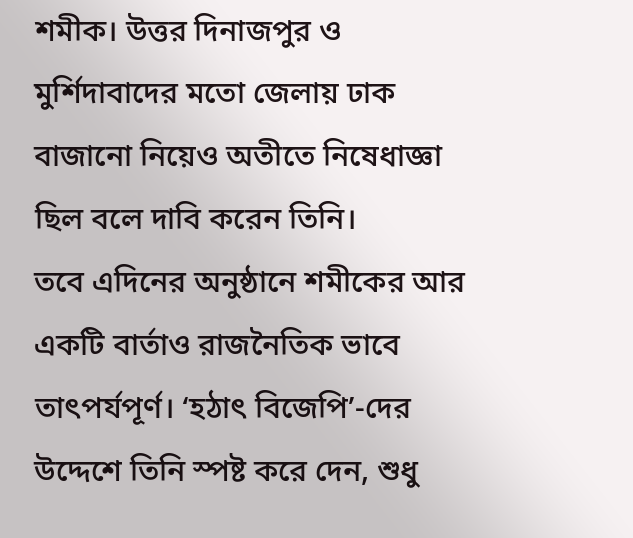শমীক। উত্তর দিনাজপুর ও মুর্শিদাবাদের মতো জেলায় ঢাক বাজানো নিয়েও অতীতে নিষেধাজ্ঞা ছিল বলে দাবি করেন তিনি।
তবে এদিনের অনুষ্ঠানে শমীকের আর একটি বার্তাও রাজনৈতিক ভাবে তাৎপর্যপূর্ণ। ‘হঠাৎ বিজেপি’-দের উদ্দেশে তিনি স্পষ্ট করে দেন, শুধু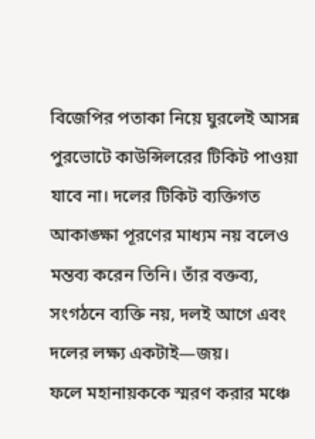বিজেপির পতাকা নিয়ে ঘুরলেই আসন্ন পুরভোটে কাউন্সিলরের টিকিট পাওয়া যাবে না। দলের টিকিট ব্যক্তিগত আকাঙ্ক্ষা পূরণের মাধ্যম নয় বলেও মন্তব্য করেন তিনি। তাঁর বক্তব্য, সংগঠনে ব্যক্তি নয়, দলই আগে এবং দলের লক্ষ্য একটাই—জয়।
ফলে মহানায়ককে স্মরণ করার মঞ্চে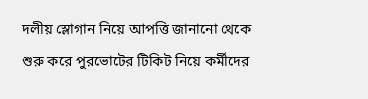দলীয় স্লোগান নিয়ে আপত্তি জানানো থেকে শুরু করে পুরভোটের টিকিট নিয়ে কর্মীদের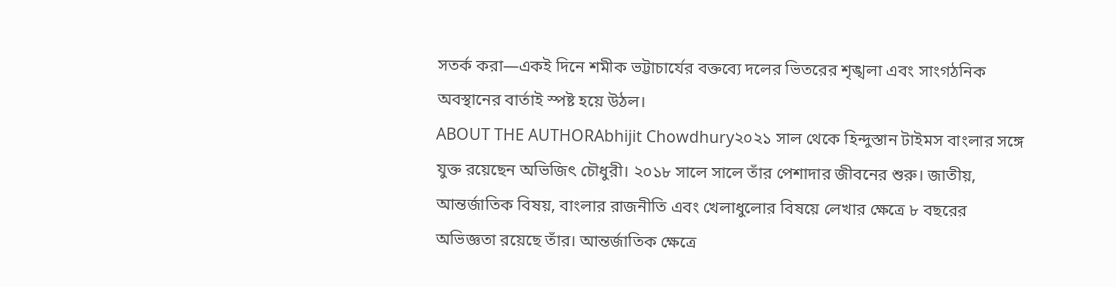সতর্ক করা—একই দিনে শমীক ভট্টাচার্যের বক্তব্যে দলের ভিতরের শৃঙ্খলা এবং সাংগঠনিক অবস্থানের বার্তাই স্পষ্ট হয়ে উঠল।
ABOUT THE AUTHORAbhijit Chowdhury২০২১ সাল থেকে হিন্দুস্তান টাইমস বাংলার সঙ্গে যুক্ত রয়েছেন অভিজিৎ চৌধুরী। ২০১৮ সালে সালে তাঁর পেশাদার জীবনের শুরু। জাতীয়, আন্তর্জাতিক বিষয়, বাংলার রাজনীতি এবং খেলাধুলোর বিষয়ে লেখার ক্ষেত্রে ৮ বছরের অভিজ্ঞতা রয়েছে তাঁর। আন্তর্জাতিক ক্ষেত্রে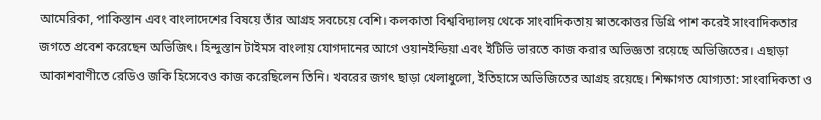আমেরিকা, পাকিস্তান এবং বাংলাদেশের বিষয়ে তাঁর আগ্রহ সবচেয়ে বেশি। কলকাতা বিশ্ববিদ্যালয় থেকে সাংবাদিকতায় স্নাতকোত্তর ডিগ্রি পাশ করেই সাংবাদিকতার জগতে প্রবেশ করেছেন অভিজিৎ। হিন্দুস্তান টাইমস বাংলায় যোগদানের আগে ওয়ানইন্ডিয়া এবং ইটিভি ভারতে কাজ করার অভিজ্ঞতা রয়েছে অভিজিতের। এছাড়া আকাশবাণীতে রেডিও জকি হিসেবেও কাজ করেছিলেন তিনি। খবরের জগৎ ছাড়া খেলাধুলো, ইতিহাসে অভিজিতের আগ্রহ রয়েছে। শিক্ষাগত যোগ্যতা: সাংবাদিকতা ও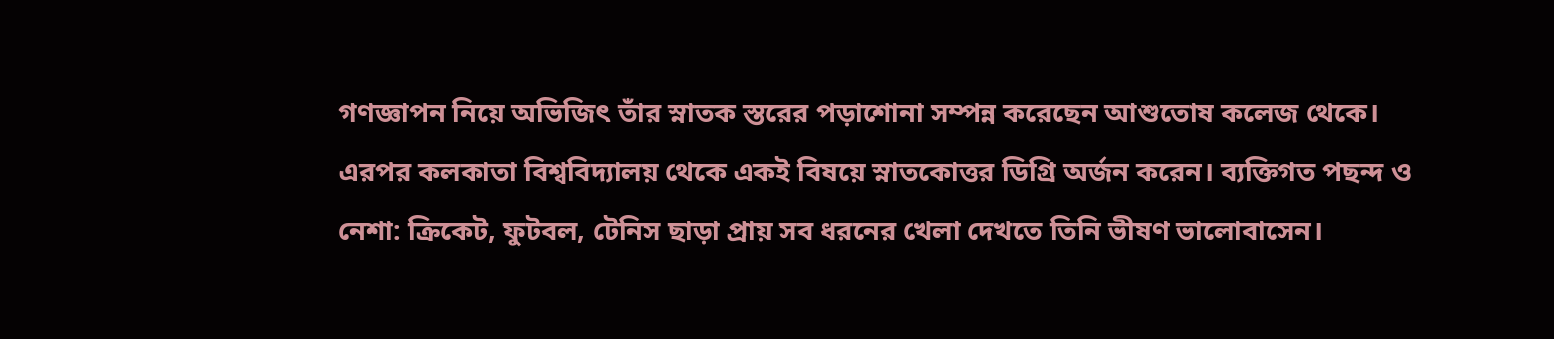গণজ্ঞাপন নিয়ে অভিজিৎ তাঁর স্নাতক স্তরের পড়াশোনা সম্পন্ন করেছেন আশুতোষ কলেজ থেকে। এরপর কলকাতা বিশ্ববিদ্যালয় থেকে একই বিষয়ে স্নাতকোত্তর ডিগ্রি অর্জন করেন। ব্যক্তিগত পছন্দ ও নেশা: ক্রিকেট, ফুটবল, টেনিস ছাড়া প্রায় সব ধরনের খেলা দেখতে তিনি ভীষণ ভালোবাসেন।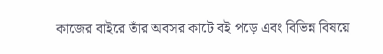কাজের বাইরে তাঁর অবসর কাটে বই পড়ে এবং বিভিন্ন বিষয়ে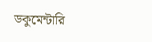ডকুমেন্টারি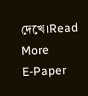দেখে।Read More
E-Paper